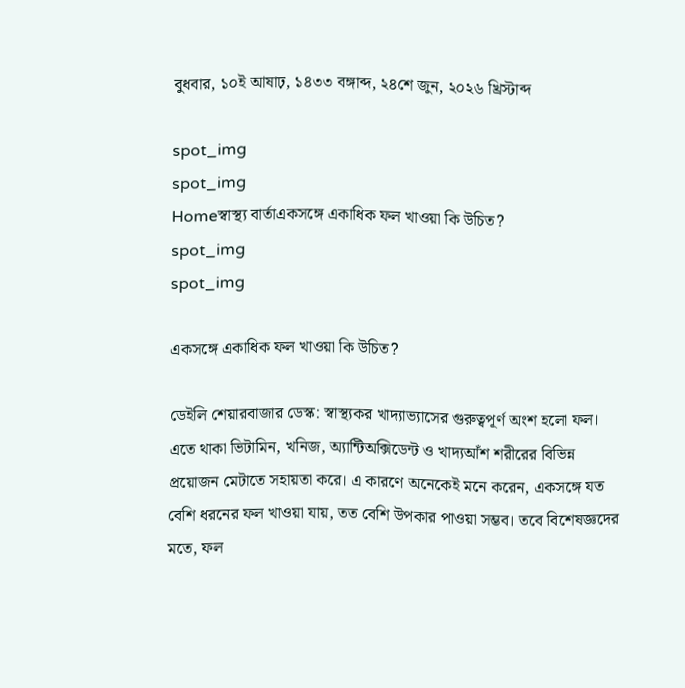বুধবার, ১০ই আষাঢ়, ১৪৩৩ বঙ্গাব্দ, ২৪শে জুন, ২০২৬ খ্রিস্টাব্দ

spot_img
spot_img
Homeস্বাস্থ্য বার্তাএকসঙ্গে একাধিক ফল খাওয়া কি উচিত?
spot_img
spot_img

একসঙ্গে একাধিক ফল খাওয়া কি উচিত?

ডেইলি শেয়ারবাজার ডেস্ক: স্বাস্থ্যকর খাদ্যাভ্যাসের গুরুত্বপূর্ণ অংশ হলো ফল। এতে থাকা ভিটামিন, খনিজ, অ্যান্টিঅক্সিডেন্ট ও খাদ্যআঁশ শরীরের বিভিন্ন প্রয়োজন মেটাতে সহায়তা করে। এ কারণে অনেকেই মনে করেন, একসঙ্গে যত বেশি ধরনের ফল খাওয়া যায়, তত বেশি উপকার পাওয়া সম্ভব। তবে বিশেষজ্ঞদের মতে, ফল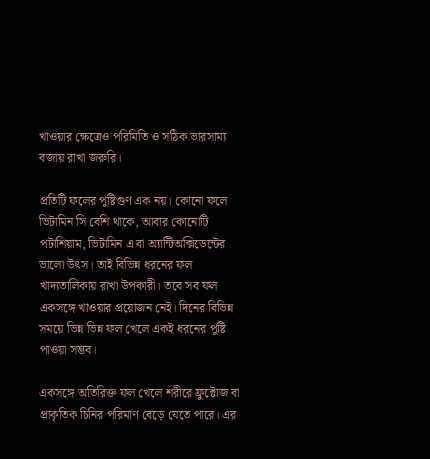খাওয়ার ক্ষেত্রেও পরিমিতি ও সঠিক ভারসাম্য বজায় রাখা জরুরি।

প্রতিটি ফলের পুষ্টিগুণ এক নয়। কোনো ফলে ভিটামিন সি বেশি থাকে, আবার কোনোটি পটাশিয়াম, ভিটামিন এ বা অ্যান্টিঅক্সিডেন্টের ভালো উৎস। তাই বিভিন্ন ধরনের ফল খাদ্যতালিকায় রাখা উপকারী। তবে সব ফল একসঙ্গে খাওয়ার প্রয়োজন নেই। দিনের বিভিন্ন সময়ে ভিন্ন ভিন্ন ফল খেলে একই ধরনের পুষ্টি পাওয়া সম্ভব।

একসঙ্গে অতিরিক্ত ফল খেলে শরীরে ফ্রুক্টোজ বা প্রাকৃতিক চিনির পরিমাণ বেড়ে যেতে পারে। এর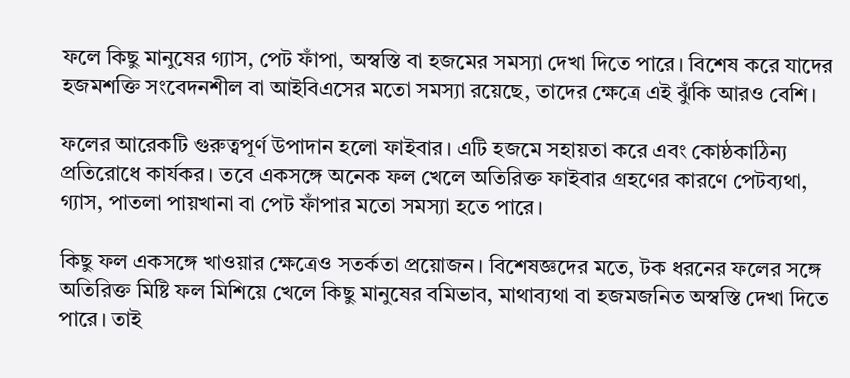ফলে কিছু মানুষের গ্যাস, পেট ফাঁপা, অস্বস্তি বা হজমের সমস্যা দেখা দিতে পারে। বিশেষ করে যাদের হজমশক্তি সংবেদনশীল বা আইবিএসের মতো সমস্যা রয়েছে, তাদের ক্ষেত্রে এই ঝুঁকি আরও বেশি।

ফলের আরেকটি গুরুত্বপূর্ণ উপাদান হলো ফাইবার। এটি হজমে সহায়তা করে এবং কোষ্ঠকাঠিন্য প্রতিরোধে কার্যকর। তবে একসঙ্গে অনেক ফল খেলে অতিরিক্ত ফাইবার গ্রহণের কারণে পেটব্যথা, গ্যাস, পাতলা পায়খানা বা পেট ফাঁপার মতো সমস্যা হতে পারে।

কিছু ফল একসঙ্গে খাওয়ার ক্ষেত্রেও সতর্কতা প্রয়োজন। বিশেষজ্ঞদের মতে, টক ধরনের ফলের সঙ্গে অতিরিক্ত মিষ্টি ফল মিশিয়ে খেলে কিছু মানুষের বমিভাব, মাথাব্যথা বা হজমজনিত অস্বস্তি দেখা দিতে পারে। তাই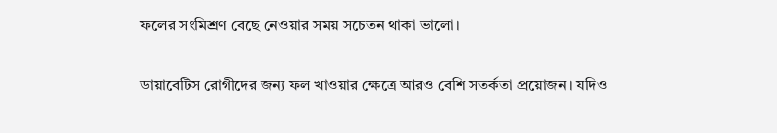ফলের সংমিশ্রণ বেছে নেওয়ার সময় সচেতন থাকা ভালো।

ডায়াবেটিস রোগীদের জন্য ফল খাওয়ার ক্ষেত্রে আরও বেশি সতর্কতা প্রয়োজন। যদিও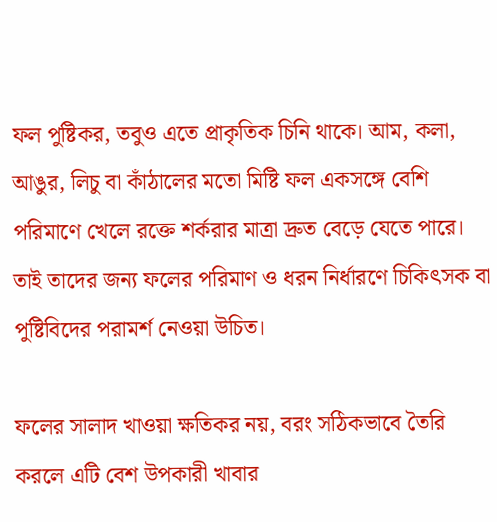ফল পুষ্টিকর, তবুও এতে প্রাকৃতিক চিনি থাকে। আম, কলা, আঙুর, লিচু বা কাঁঠালের মতো মিষ্টি ফল একসঙ্গে বেশি পরিমাণে খেলে রক্তে শর্করার মাত্রা দ্রুত বেড়ে যেতে পারে। তাই তাদের জন্য ফলের পরিমাণ ও ধরন নির্ধারণে চিকিৎসক বা পুষ্টিবিদের পরামর্শ নেওয়া উচিত।

ফলের সালাদ খাওয়া ক্ষতিকর নয়, বরং সঠিকভাবে তৈরি করলে এটি বেশ উপকারী খাবার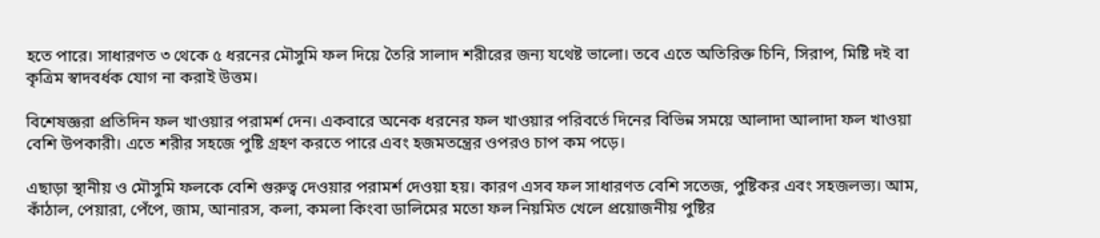হতে পারে। সাধারণত ৩ থেকে ৫ ধরনের মৌসুমি ফল দিয়ে তৈরি সালাদ শরীরের জন্য যথেষ্ট ভালো। তবে এতে অতিরিক্ত চিনি, সিরাপ, মিষ্টি দই বা কৃত্রিম স্বাদবর্ধক যোগ না করাই উত্তম।

বিশেষজ্ঞরা প্রতিদিন ফল খাওয়ার পরামর্শ দেন। একবারে অনেক ধরনের ফল খাওয়ার পরিবর্তে দিনের বিভিন্ন সময়ে আলাদা আলাদা ফল খাওয়া বেশি উপকারী। এতে শরীর সহজে পুষ্টি গ্রহণ করতে পারে এবং হজমতন্ত্রের ওপরও চাপ কম পড়ে।

এছাড়া স্থানীয় ও মৌসুমি ফলকে বেশি গুরুত্ব দেওয়ার পরামর্শ দেওয়া হয়। কারণ এসব ফল সাধারণত বেশি সতেজ, পুষ্টিকর এবং সহজলভ্য। আম, কাঁঠাল, পেয়ারা, পেঁপে, জাম, আনারস, কলা, কমলা কিংবা ডালিমের মতো ফল নিয়মিত খেলে প্রয়োজনীয় পুষ্টির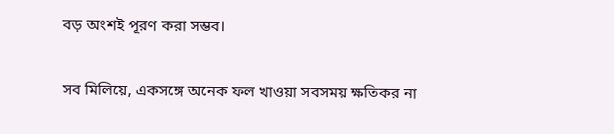বড় অংশই পূরণ করা সম্ভব।

সব মিলিয়ে, একসঙ্গে অনেক ফল খাওয়া সবসময় ক্ষতিকর না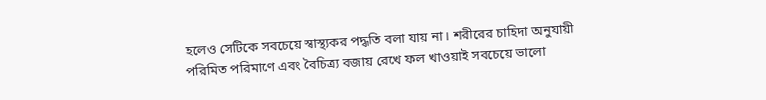হলেও সেটিকে সবচেয়ে স্বাস্থ্যকর পদ্ধতি বলা যায় না। শরীরের চাহিদা অনুযায়ী পরিমিত পরিমাণে এবং বৈচিত্র্য বজায় রেখে ফল খাওয়াই সবচেয়ে ভালো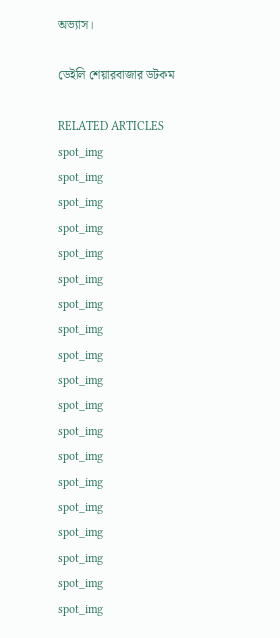অভ্যাস।

ডেইলি শেয়ারবাজার ডটকম

RELATED ARTICLES
spot_img
spot_img
spot_img
spot_img
spot_img
spot_img
spot_img
spot_img
spot_img
spot_img
spot_img
spot_img
spot_img
spot_img
spot_img
spot_img
spot_img
spot_img
spot_img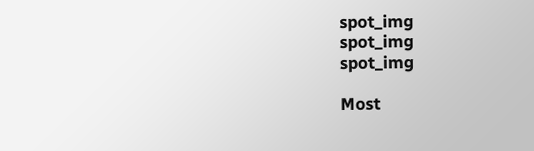spot_img
spot_img
spot_img

Most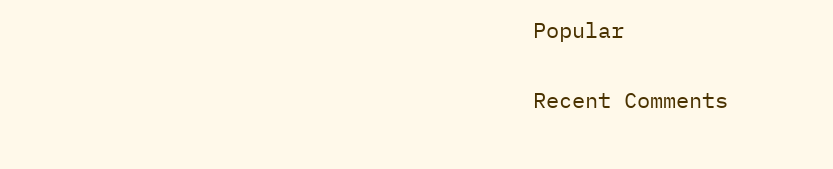Popular

Recent Comments